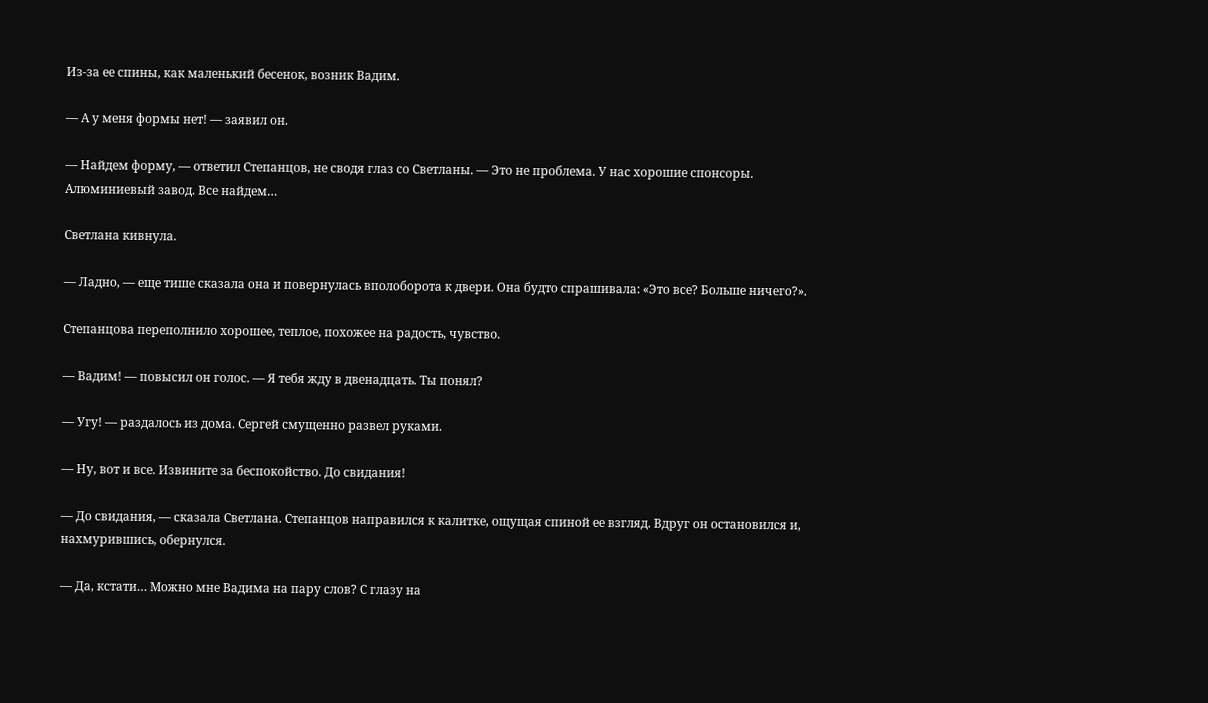Из-за ее спины, как маленький бесенок, возник Вадим.

— А у меня формы нет! — заявил он.

— Найдем форму, — ответил Степанцов, не сводя глаз со Светланы. — Это не проблема. У нас хорошие спонсоры. Алюминиевый завод. Все найдем…

Светлана кивнула.

— Ладно, — еще тише сказала она и повернулась вполоборота к двери. Она будто спрашивала: «Это все? Больше ничего?».

Степанцова переполнило хорошее, теплое, похожее на радость, чувство.

— Вадим! — повысил он голос. — Я тебя жду в двенадцать. Ты понял?

— Угу! — раздалось из дома. Сергей смущенно развел руками.

— Ну, вот и все. Извините за беспокойство. До свидания!

— До свидания, — сказала Светлана. Степанцов направился к калитке, ощущая спиной ее взгляд. Вдруг он остановился и, нахмурившись, обернулся.

— Да, кстати… Можно мне Вадима на пару слов? С глазу на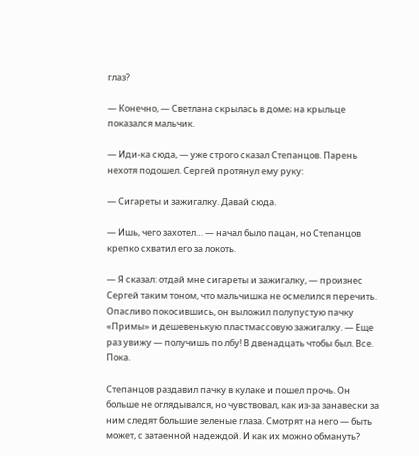глаз?

— Конечно, — Светлана скрылась в доме; на крыльце показался мальчик.

— Иди-ка сюда, — уже строго сказал Степанцов. Парень нехотя подошел. Сергей протянул ему руку:

— Сигареты и зажигалку. Давай сюда.

— Ишь, чего захотел… — начал было пацан, но Степанцов крепко схватил его за локоть.

— Я сказал: отдай мне сигареты и зажигалку, — произнес Сергей таким тоном, что мальчишка не осмелился перечить. Опасливо покосившись, он выложил полупустую пачку «Примы» и дешевенькую пластмассовую зажигалку. — Еще раз увижу — получишь по лбу! В двенадцать чтобы был. Все. Пока.

Степанцов раздавил пачку в кулаке и пошел прочь. Он больше не оглядывался, но чувствовал, как из-за занавески за ним следят большие зеленые глаза. Смотрят на него — быть может, с затаенной надеждой. И как их можно обмануть?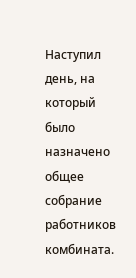Наступил день, на который было назначено общее собрание работников комбината.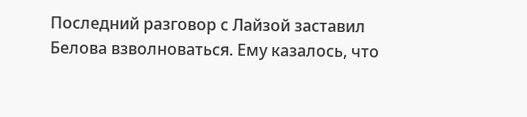Последний разговор с Лайзой заставил Белова взволноваться. Ему казалось, что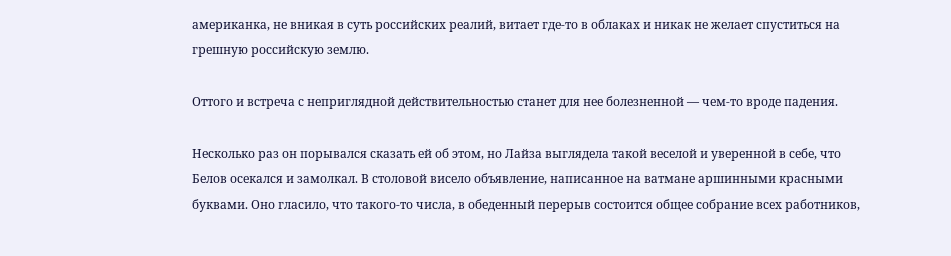американка, не вникая в суть российских реалий, витает где-то в облаках и никак не желает спуститься на грешную российскую землю.

Оттого и встреча с неприглядной действительностью станет для нее болезненной — чем-то вроде падения.

Несколько раз он порывался сказать ей об этом, но Лайза выглядела такой веселой и уверенной в себе, что Белов осекался и замолкал. В столовой висело объявление, написанное на ватмане аршинными красными буквами. Оно гласило, что такого-то числа, в обеденный перерыв состоится общее собрание всех работников,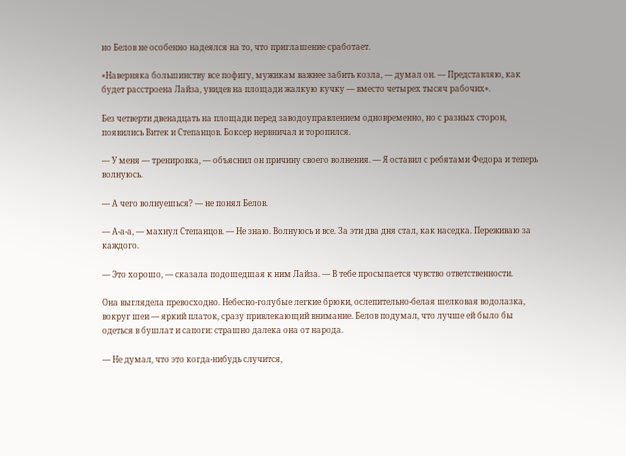но Белов не особенно надеялся на то, что приглашение сработает.

«Наверняка большинству все пофигу, мужикам важнее забить козла, — думал он. — Представляю, как будет расстроена Лайза, увидев на площади жалкую кучку — вместо четырех тысяч рабочих».

Без четверти двенадцать на площади перед заводоуправлением одновременно, но с разных сторон, появились Витек и Степанцов. Боксер нервничал и торопился.

— У меня — тренировка, — объяснил он причину своего волнения. — Я оставил с ребятами Федора и теперь волнуюсь.

— А чего волнуешься? — не понял Белов.

— А-а-а, — махнул Степанцов. — Не знаю. Волнуюсь и все. За эти два дня стал, как наседка. Переживаю за каждого.

— Это хорошо, — сказала подошедшая к ним Лайза. — В тебе просыпается чувство ответственности.

Она выглядела превосходно. Небесно-голубые легкие брюки, ослепительно-белая шелковая водолазка, вокруг шеи — яркий платок, сразу привлекающий внимание. Белов подумал, что лучше ей было бы одеться в бушлат и сапоги: страшно далека она от народа.

— Не думал, что это когда-нибудь случится,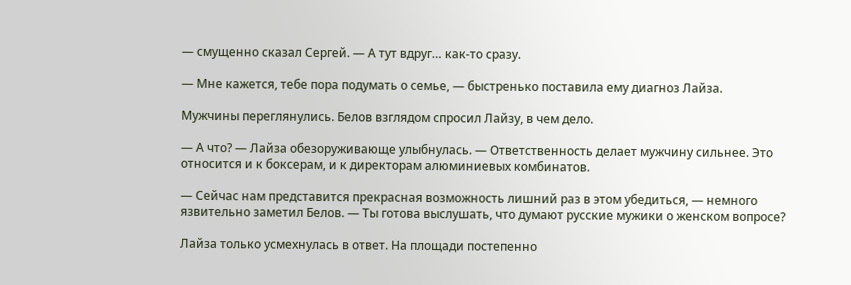— смущенно сказал Сергей. — А тут вдруг… как-то сразу.

— Мне кажется, тебе пора подумать о семье, — быстренько поставила ему диагноз Лайза.

Мужчины переглянулись. Белов взглядом спросил Лайзу, в чем дело.

— А что? — Лайза обезоруживающе улыбнулась. — Ответственность делает мужчину сильнее. Это относится и к боксерам, и к директорам алюминиевых комбинатов.

— Сейчас нам представится прекрасная возможность лишний раз в этом убедиться, — немного язвительно заметил Белов. — Ты готова выслушать, что думают русские мужики о женском вопросе?

Лайза только усмехнулась в ответ. На площади постепенно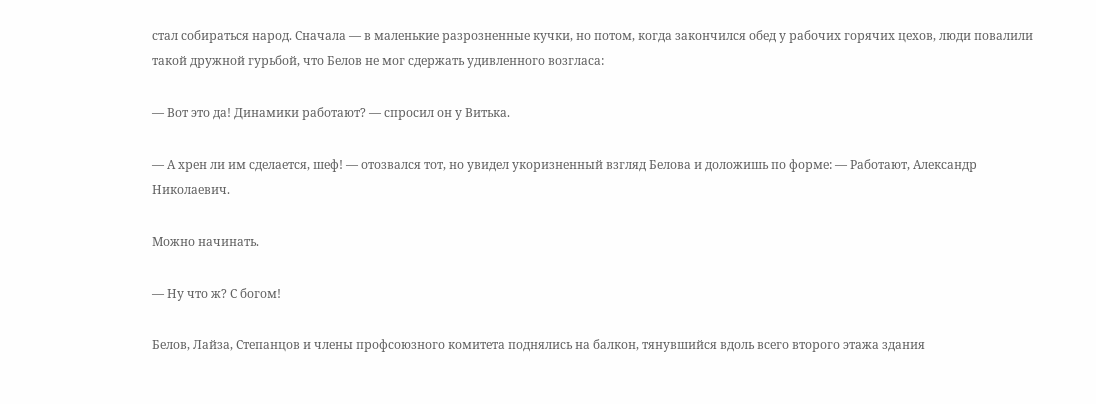стал собираться народ. Сначала — в маленькие разрозненные кучки, но потом, когда закончился обед у рабочих горячих цехов, люди повалили такой дружной гурьбой, что Белов не мог сдержать удивленного возгласа:

— Вот это да! Динамики работают? — спросил он у Витька.

— А хрен ли им сделается, шеф! — отозвался тот, но увидел укоризненный взгляд Белова и доложишь по форме: — Работают, Александр Николаевич.

Можно начинать.

— Ну что ж? С богом!

Белов, Лайза, Степанцов и члены профсоюзного комитета поднялись на балкон, тянувшийся вдоль всего второго этажа здания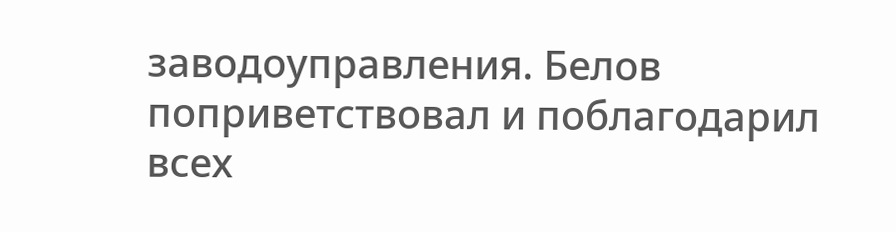заводоуправления. Белов поприветствовал и поблагодарил всех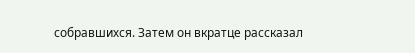собравшихся. Затем он вкратце рассказал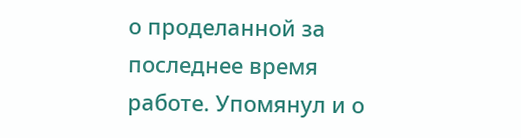о проделанной за последнее время работе. Упомянул и о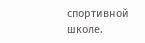спортивной школе.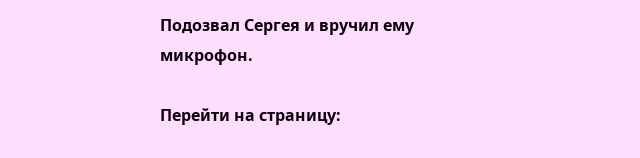Подозвал Сергея и вручил ему микрофон.

Перейти на страницу: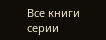Все книги серии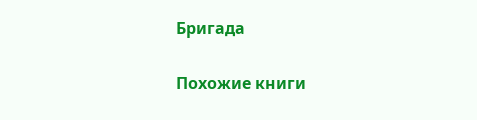Бригада

Похожие книги